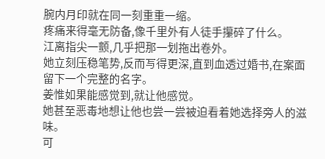腕内月印就在同一刻重重一缩。
疼痛来得毫无防备,像千里外有人徒手攥碎了什么。
江离指尖一颤,几乎把那一划拖出卷外。
她立刻压稳笔势,反而写得更深,直到血透过婚书,在案面留下一个完整的名字。
姜惟如果能感觉到,就让他感觉。
她甚至恶毒地想让他也尝一尝被迫看着她选择旁人的滋味。
可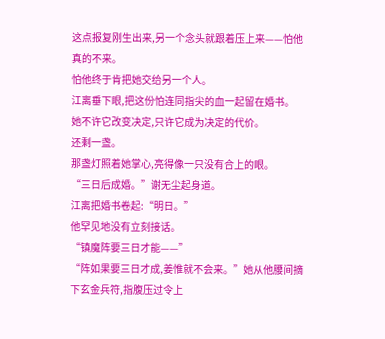这点报复刚生出来,另一个念头就跟着压上来——怕他真的不来。
怕他终于肯把她交给另一个人。
江离垂下眼,把这份怕连同指尖的血一起留在婚书。
她不许它改变决定,只许它成为决定的代价。
还剩一盏。
那盏灯照着她掌心,亮得像一只没有合上的眼。
“三日后成婚。”谢无尘起身道。
江离把婚书卷起:“明日。”
他罕见地没有立刻接话。
“镇魔阵要三日才能——”
“阵如果要三日才成,姜惟就不会来。”她从他腰间摘下玄金兵符,指腹压过令上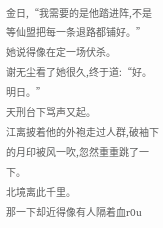金日,“我需要的是他踏进阵,不是等仙盟把每一条退路都铺好。”
她说得像在定一场伏杀。
谢无尘看了她很久,终于道:“好。明日。”
天刑台下骂声又起。
江离披着他的外袍走过人群,破袖下的月印被风一吹,忽然重重跳了一下。
北境离此千里。
那一下却近得像有人隔着血r0u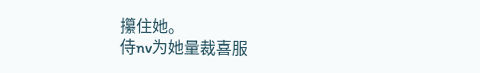攥住她。
侍nv为她量裁喜服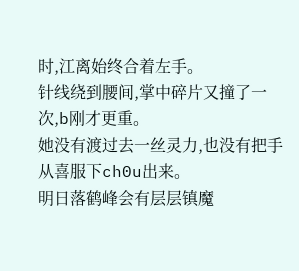时,江离始终合着左手。
针线绕到腰间,掌中碎片又撞了一次,b刚才更重。
她没有渡过去一丝灵力,也没有把手从喜服下ch0u出来。
明日落鹤峰会有层层镇魔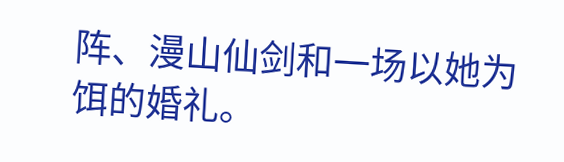阵、漫山仙剑和一场以她为饵的婚礼。